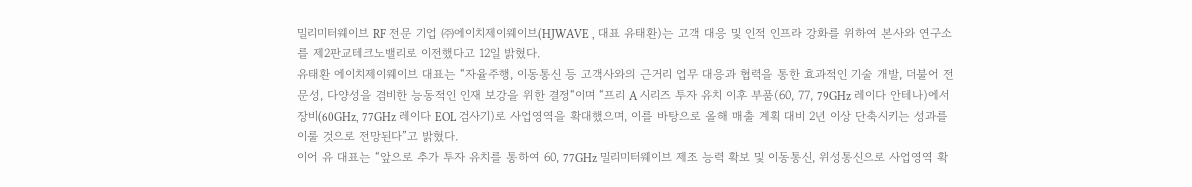밀리미터웨이브 RF 전문 기업 ㈜에이치제이웨이브(HJWAVE , 대표 유태환)는 고객 대응 및 인적 인프라 강화를 위하여 본사와 연구소를 제2판교테크노밸리로 이전했다고 12일 밝혔다.
유태환 에이치제이웨이브 대표는 “자율주행, 이동통신 등 고객사와의 근거리 업무 대응과 협력을 통한 효과적인 기술 개발, 더불어 전문성, 다양성을 겸비한 능동적인 인재 보강을 위한 결정“이며 “프리 A 시리즈 투자 유치 이후 부품(60, 77, 79GHz 레이다 안테나)에서 장비(60GHz, 77GHz 레이다 EOL 검사기)로 사업영역을 확대했으며, 이를 바탕으로 올해 매출 계획 대비 2년 이상 단축시키는 성과를 이룰 것으로 전망된다”고 밝혔다.
이어 유 대표는 “앞으로 추가 투자 유치를 통하여 60, 77GHz 밀리미터웨이브 제조 능력 확보 및 이동통신, 위성통신으로 사업영역 확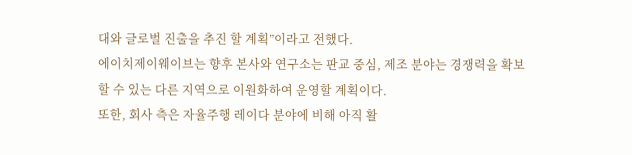대와 글로벌 진출을 추진 할 계획”이라고 전했다.
에이치제이웨이브는 향후 본사와 연구소는 판교 중심, 제조 분야는 경쟁력을 확보할 수 있는 다른 지역으로 이원화하여 운영할 계획이다.
또한, 회사 측은 자율주행 레이다 분야에 비해 아직 활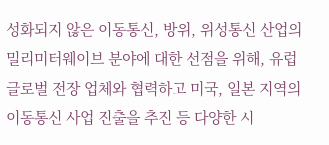성화되지 않은 이동통신, 방위, 위성통신 산업의 밀리미터웨이브 분야에 대한 선점을 위해, 유럽 글로벌 전장 업체와 협력하고 미국, 일본 지역의 이동통신 사업 진출을 추진 등 다양한 시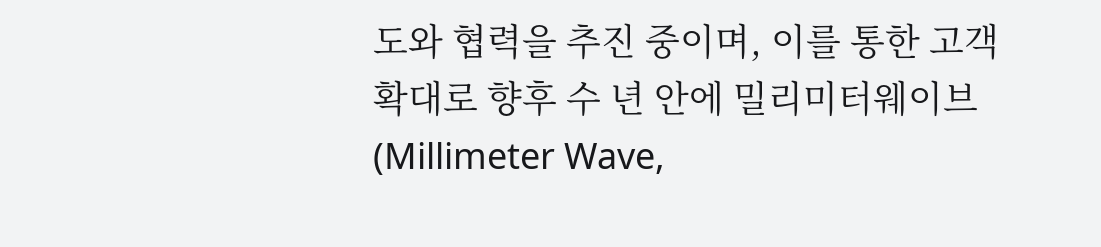도와 협력을 추진 중이며, 이를 통한 고객 확대로 향후 수 년 안에 밀리미터웨이브(Millimeter Wave,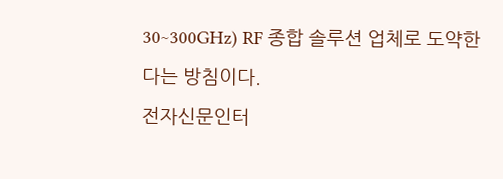30~300GHz) RF 종합 솔루션 업체로 도약한다는 방침이다.
전자신문인터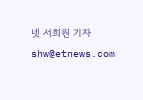넷 서희원 기자 shw@etnews.com